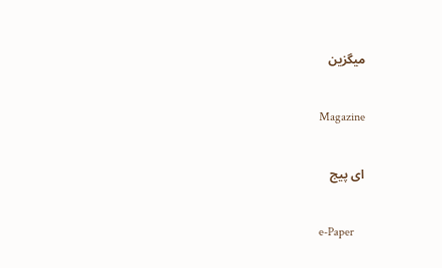میگزین

Magazine

ای پیج

e-Paper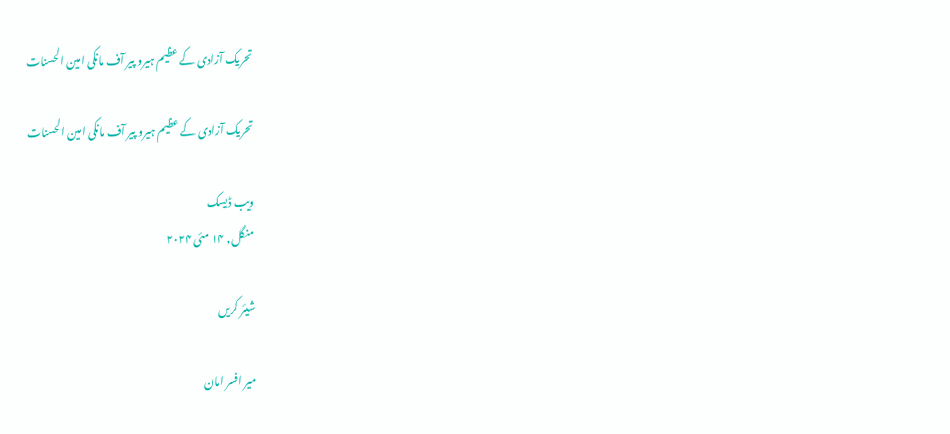تحریک آزادی کے عظیم ہیرو پیر آف مانکی امین الحسنات

تحریک آزادی کے عظیم ہیرو پیر آف مانکی امین الحسنات

ویب ڈیسک
منگل, ۱۴ مئی ۲۰۲۴

شیئر کریں

میر افسر امان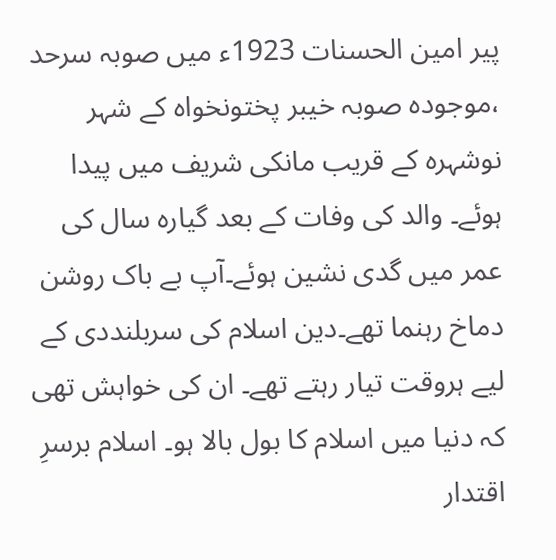پیر امین الحسنات 1923ء میں صوبہ سرحد ،موجودہ صوبہ خیبر پختونخواہ کے شہر نوشہرہ کے قریب مانکی شریف میں پیدا ہوئے۔ والد کی وفات کے بعد گیارہ سال کی عمر میں گدی نشین ہوئے۔آپ بے باک روشن دماخ رہنما تھے۔دین اسلام کی سربلنددی کے لیے ہروقت تیار رہتے تھے۔ ان کی خواہش تھی کہ دنیا میں اسلام کا بول بالا ہو۔ اسلام برسرِ اقتدار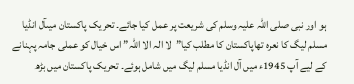ہو اور نبی صلی اللہ علیہ وسلم کی شریعت پر عمل کیا جائے۔ تحریک پاکستان میںآل انڈیا مسلم لیگ کا نعرہ تھاپاکستان کا مطلب کیا”لا الہ الا اللہ” اس خیال کو عملی جامہ پہنانے کے لیے آپ 1945ء میں آل انڈیا مسلم لیگ میں شامل ہوئے۔ تحریک پاکستان میں بڑھ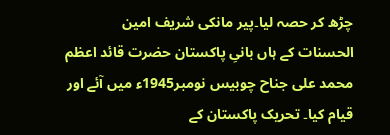چڑھ کر حصہ لیا۔پیر مانکی شریف امین الحسنات کے ہاں بانیِ پاکستان حضرت قائد اعظم محمد علی جناح چوبیس نومبر1945ء میں آئے اور قیام کیا۔ تحریک پاکستان کے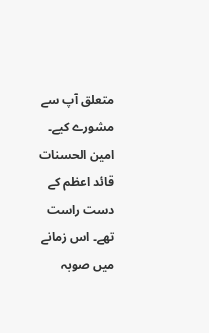متعلق آپ سے مشورے کیے۔
امین الحسنات قائد اعظم کے دست راست تھے۔ اس زمانے میں صوبہ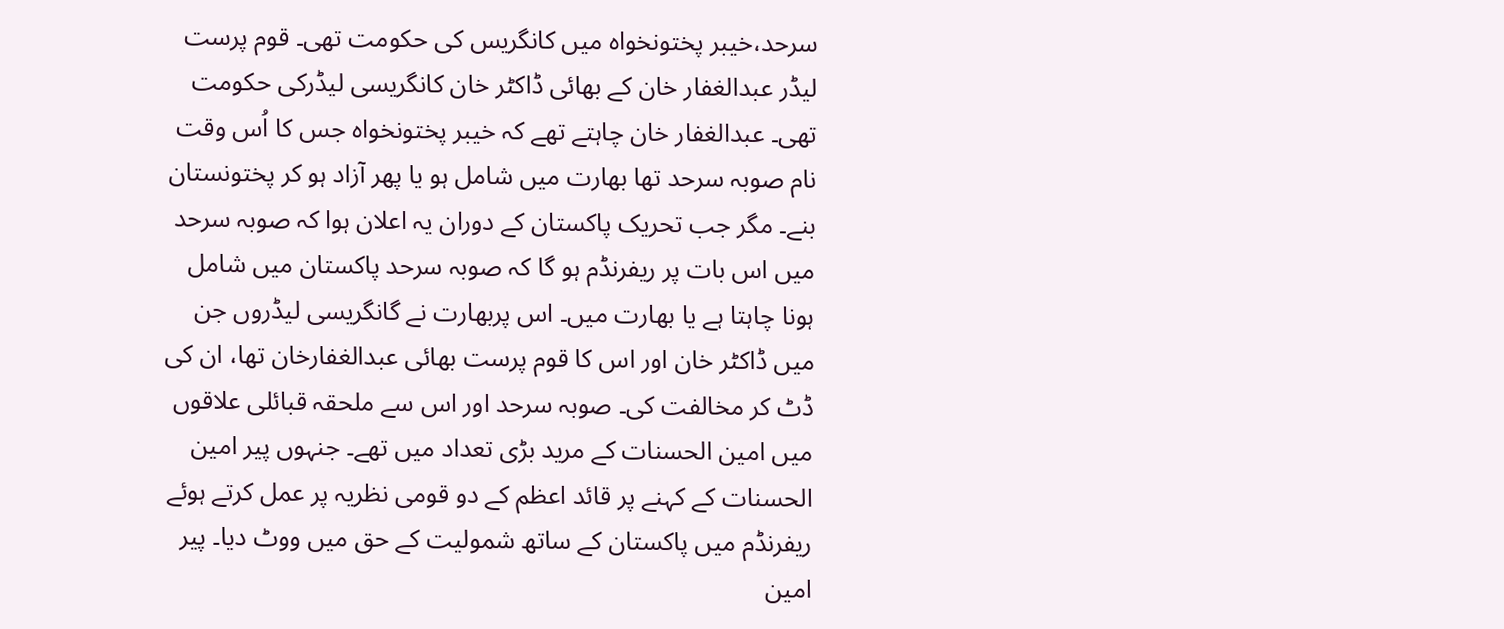سرحد،خیبر پختونخواہ میں کانگریس کی حکومت تھی۔ قوم پرست لیڈر عبدالغفار خان کے بھائی ڈاکٹر خان کانگریسی لیڈرکی حکومت تھی۔ عبدالغفار خان چاہتے تھے کہ خیبر پختونخواہ جس کا اُس وقت نام صوبہ سرحد تھا بھارت میں شامل ہو یا پھر آزاد ہو کر پختونستان بنے۔ مگر جب تحریک پاکستان کے دوران یہ اعلان ہوا کہ صوبہ سرحد میں اس بات پر ریفرنڈم ہو گا کہ صوبہ سرحد پاکستان میں شامل ہونا چاہتا ہے یا بھارت میں۔ اس پربھارت نے گانگریسی لیڈروں جن میں ڈاکٹر خان اور اس کا قوم پرست بھائی عبدالغفارخان تھا، ان کی ڈٹ کر مخالفت کی۔ صوبہ سرحد اور اس سے ملحقہ قبائلی علاقوں میں امین الحسنات کے مرید بڑی تعداد میں تھے۔ جنہوں پیر امین الحسنات کے کہنے پر قائد اعظم کے دو قومی نظریہ پر عمل کرتے ہوئے ریفرنڈم میں پاکستان کے ساتھ شمولیت کے حق میں ووٹ دیا۔ پیر امین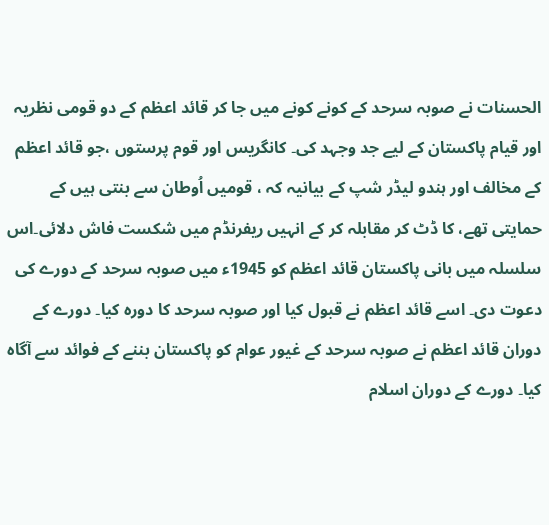الحسنات نے صوبہ سرحد کے کونے کونے میں جا کر قائد اعظم کے دو قومی نظریہ اور قیام پاکستان کے لیے جد وجہد کی۔ کانگریس اور قوم پرستوں ،جو قائد اعظم کے مخالف اور ہندو لیڈر شپ کے بیانیہ کہ ، قومیں اُوطان سے بنتی ہیں کے حمایتی تھے، کا ڈٹ کر مقابلہ کر کے انہیں ریفرنڈم میں شکست فاش دلائی۔اس سلسلہ میں بانی پاکستان قائد اعظم کو 1945ء میں صوبہ سرحد کے دورے کی دعوت دی۔ اسے قائد اعظم نے قبول کیا اور صوبہ سرحد کا دورہ کیا۔ دورے کے دوران قائد اعظم نے صوبہ سرحد کے غیور عوام کو پاکستان بننے کے فوائد سے آگاہ کیا۔ دورے کے دوران اسلام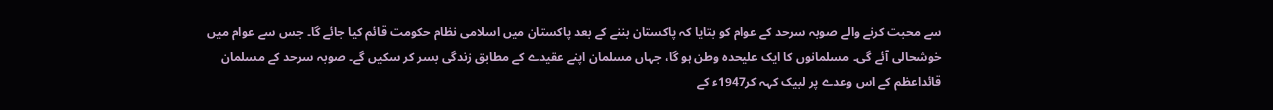سے محبت کرنے والے صوبہ سرحد کے عوام کو بتایا کہ پاکستان بننے کے بعد پاکستان میں اسلامی نظام حکومت قائم کیا جائے گا۔ جس سے عوام میں خوشحالی آئے گی۔ مسلمانوں کا ایک علیحدہ وطن ہو گا، جہاں مسلمان اپنے عقیدے کے مطابق زندگی بسر کر سکیں گے۔ صوبہ سرحد کے مسلمان قائداعظم کے اس وعدے پر لبیک کہہ کر1947ء کے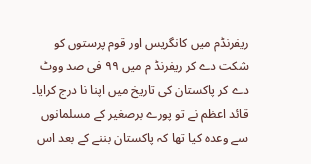ریفرنڈم میں کانگریس اور قوم پرستوں کو شکت دے کر ریفرنڈ م میں ٩٩ فی صد ووٹ دے کر پاکستان کی تاریخ میں اپنا نا درج کرایا۔ قائد اعظم نے تو پورے برصغیر کے مسلمانوں سے وعدہ کیا تھا کہ پاکستان بننے کے بعد اس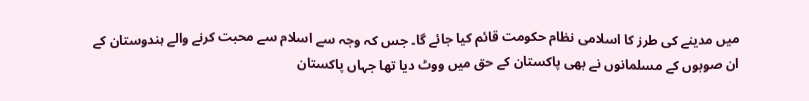میں مدینے کی طرز کا اسلامی نظام حکومت قائم کیا جائے گا۔ جس کہ وجہ سے اسلام سے محبت کرنے والے ہندوستان کے ان صوبوں کے مسلمانوں نے بھی پاکستان کے حق میں ووٹ دیا تھا جہاں پاکستان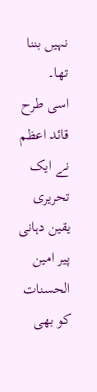نہیں بننا تھا۔
اسی طرح قائد اعظم نے ایک تحریری یقین دہانی پیر امین الحسنات کو بھی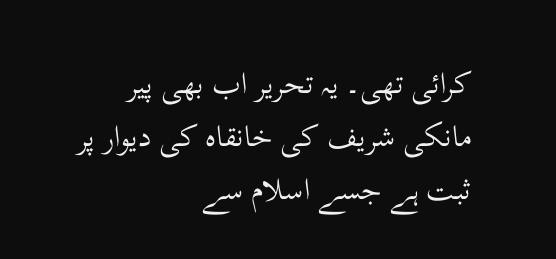کرائی تھی۔ یہ تحریر اب بھی پیر مانکی شریف کی خانقاہ کی دیوار پر ثبت ہے جسے اسلام سے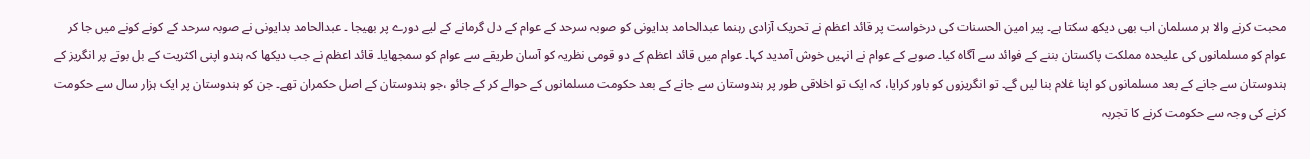محبت کرنے والا ہر مسلمان اب بھی دیکھ سکتا ہے۔ پیر امین الحسنات کی درخواست پر قائد اعظم نے تحریک آزادی رہنما عبدالحامد بدایونی کو صوبہ سرحد کے عوام کے دل گرمانے کے لیے دورے پر بھیجا ۔ عبدالحامد بدایونی نے صوبہ سرحد کے کونے کونے میں جا کر عوام کو مسلمانوں کی علیحدہ مملکت پاکستان بننے کے فوائد سے آگاہ کیا۔ صوبے کے عوام نے انہیں خوش آمدید کہا۔ عوام میں قائد اعظم کے دو قومی نظریہ کو آسان طریقے سے عوام کو سمجھایا۔ قائد اعظم نے جب دیکھا کہ ہندو اپنی اکثریت کے بل بوتے پر انگریز کے ہندوستان سے جانے کے بعد مسلمانوں کو اپنا غلام بنا لیں گے۔ تو انگریزوں کو باور کرایا، کہ ایک تو اخلاقی طور پر ہندوستان سے جانے کے بعد حکومت مسلمانوں کے حوالے کر کے جائو ،جو ہندوستان کے اصل حکمران تھے۔ جن کو ہندوستان پر ایک ہزار سال سے حکومت کرنے کی وجہ سے حکومت کرنے کا تجربہ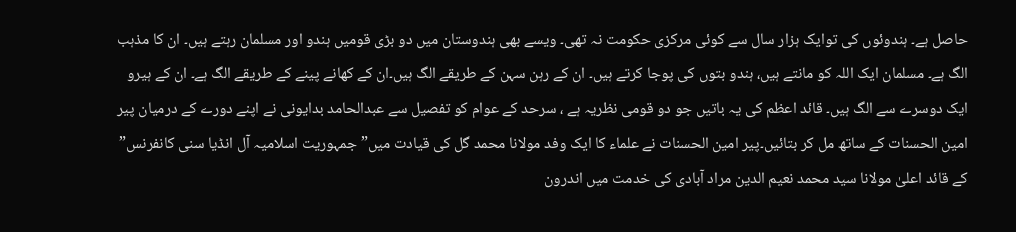حاصل ہے۔ ہندوئوں کی توایک ہزار سال سے کوئی مرکزی حکومت نہ تھی۔ ویسے بھی ہندوستان میں دو بڑی قومیں ہندو اور مسلمان رہتے ہیں۔ ان کا مذہب الگ ہے۔ مسلمان ایک اللہ کو مانتے ہیں، ہندو بتوں کی پوجا کرتے ہیں۔ ان کے رہن سہن کے طریقے الگ ہیں۔ان کے کھانے پینے کے طریقے الگ ہے۔ ان کے ہیرو ایک دوسرے سے الگ ہیں۔ قائد اعظم کی یہ باتیں جو دو قومی نظریہ ہے ، سرحد کے عوام کو تفصیل سے عبدالحامد بدایونی نے اپنے دورے کے درمیان پیر امین الحسنات کے ساتھ مل کر بتائیں۔پیر امین الحسنات نے علماء کا ایک وفد مولانا محمد گل کی قیادت میں”جمہوریت اسلامیہ آل انڈیا سنی کانفرنس” کے قائد اعلیٰ مولانا سید محمد نعیم الدین مراد آبادی کی خدمت میں اندرون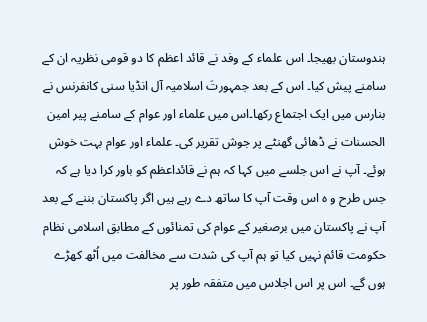ہندوستان بھیجا۔ اس علماء کے وفد نے قائد اعظم کا دو قومی نظریہ ان کے سامنے پیش کیا۔ اس کے بعد جمہورتَ اسلامیہ آل انڈیا سنی کانفرنس نے بنارس میں ایک اجتماع رکھا۔اس میں علماء اور عوام کے سامنے پیر امین الحسنات نے ڈھائی گھنٹے پر جوش تقریر کی۔ علماء اور عوام بہت خوش ہوئے۔ آپ نے اس جلسے میں کہا کہ ہم نے قائداعظم کو باور کرا دیا ہے کہ جس طرح و ہ اس وقت آپ کا ساتھ دے رہے ہیں اگر پاکستان بننے کے بعد آپ نے پاکستان میں برصغیر کے عوام کی تمنائوں کے مطابق اسلامی نظام حکومت قائم نہیں کیا تو ہم آپ کی شدت سے مخالفت میں اُٹھ کھڑے ہوں گے۔ اس پر اس اجلاس میں متفقہ طور پر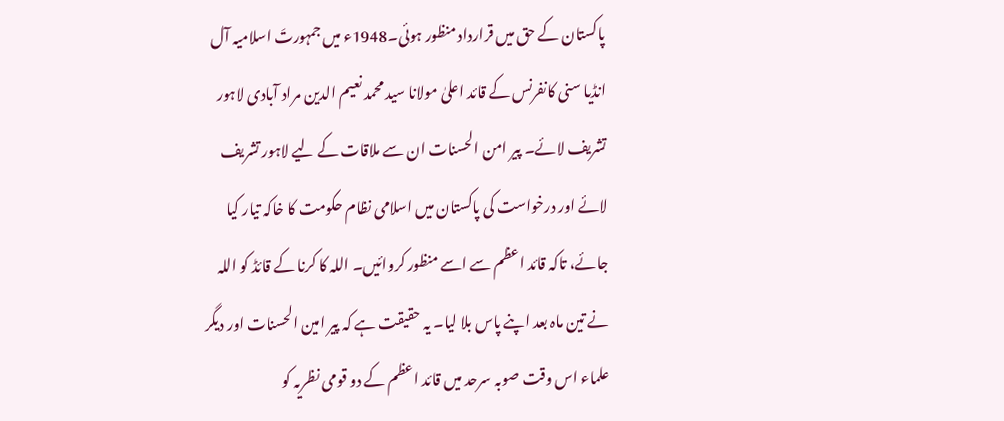پاکستان کے حق میں قرارداد منظور ہوئی۔1948ء میں جمہورتَ اسلامیہ آل انڈیا سنی کانفرنس کے قائد اعلیٰ مولانا سید محمد نعیم الدین مراد آبادی لاہور تشریف لائے۔ پیر امن الحسنات ان سے ملاقات کے لیے لاہور تشریف لائے اور درخواست کی پاکستان میں اسلامی نظام حکومت کا خاکہ تیار کیا جائے، تاکہ قائد اعظم سے اسے منظور کروائیں۔ اللہ کا کرنا کے قائڈ کو اللہ نے تین ماہ بعد اپنے پاس بلا لیا۔ یہ حقیقت ہے کہ پیر امین الحسنات اور دیگر علماء اس وقت صوبہ سرحد میں قائد اعظم کے دو قومی نظریہ کو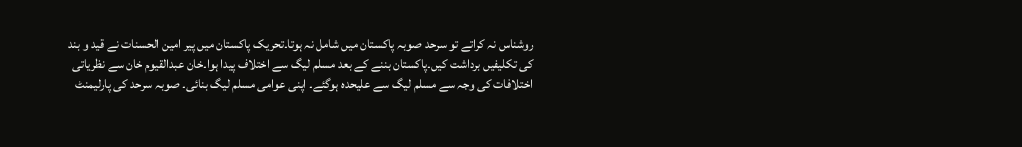روشناس نہ کراتے تو سرحد صوبہ پاکستان میں شامل نہ ہوتا۔تحریک پاکستان میں پیر امین الحسنات نے قید و بند کی تکلیفیں برداشت کیں۔پاکستان بننے کے بعد مسلم لیگ سے اختلاف پیدا ہوا۔خان عبدالقیوم خان سے نظریاتی اختلافات کی وجہ سے مسلم لیگ سے علیحدہ ہوگئے۔ اپنی عوامی مسلم لیگ بنائی۔ صوبہ سرحد کی پارلیمنٹ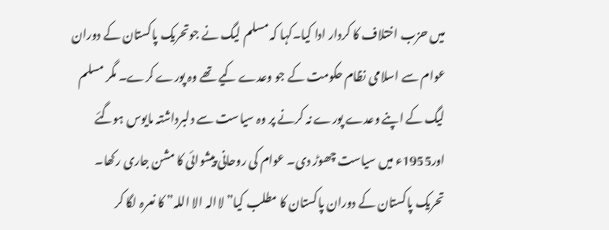میں حزب اختلاف کا کردار ادا کیا۔کہا کہ مسلم لیگ نے جوتحریک پاکستان کے دوران عوام سے اسلامی نظام حکومت کے جو وعدے کیے تھے وہ پورے کرے۔ مگر مسلم لیگ کے اپنے وعدے پورے نہ کرنے پر وہ سیاست سے دلبرداشتہ مایوس ہوگئے اور1955ء میں سیاست چھوڑ دی۔ عوام کی روحانی پیشوائی کا مشن جاری رکھا۔
تحریک پاکستان کے دوران پاکستان کا مطلب کیا” لاالہ الا اللہ” کا نعرہ لگا کر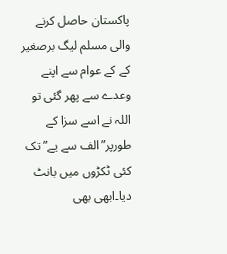پاکستان حاصل کرنے والی مسلم لیگ برصغیر کے کے عوام سے اپنے وعدے سے پھر گئی تو اللہ نے اسے سزا کے طورپر”الف سے یے” تک کئی ٹکڑوں میں بانٹ دیا۔ابھی بھی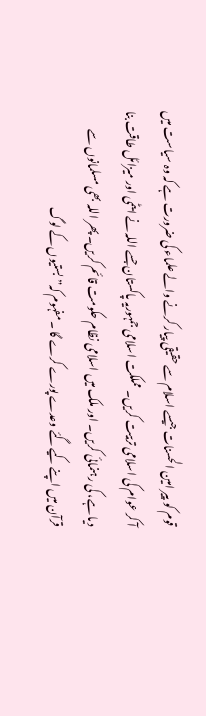قوم کو پیر امین الحسنات جیسے اسلام سے حقیقی پیار کرنے والے علماء کی ضرورت ہے کہ وہ سیاست میں آ کر عوام کی اسلامی تربیت کریں۔ مملکت اسلامی جمہوریہ پاکستان جسے اللہ نے ایٹمی اور میزائل طاقت بنا دیا ہے، کی رہنمائی کریں۔ اور ملک میں اسلامی نظام حکومت قائم کریں۔ پھر اللہ بھی مسلمانوں سے قرآن میں اپنے کیے گئے وعدے پورے کرے گا ۔ مفہوم کہ” بستیوں کے لوگ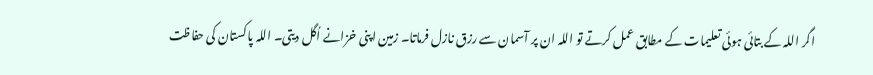اگر اللہ کے بتائی ہوئی تعلیمات کے مطابق عمل کرتے تو اللہ ان پر آسمان سے رزق نازل فرماتا۔ زمین اپنی خزانے اُگل دیتی۔ اللہ پاکستان کی حفاظت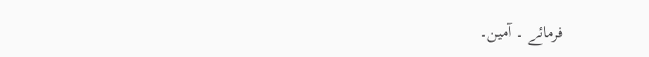فرمائے ۔ آمین۔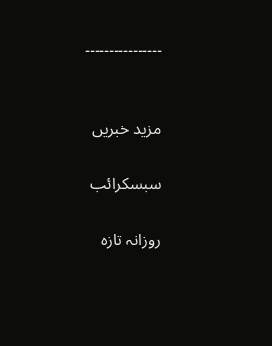۔۔۔۔۔۔۔۔۔۔۔۔۔۔۔۔


مزید خبریں

سبسکرائب

روزانہ تازہ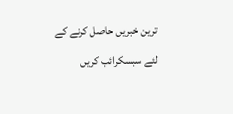ترین خبریں حاصل کرنے کے لئے سبسکرائب کریں